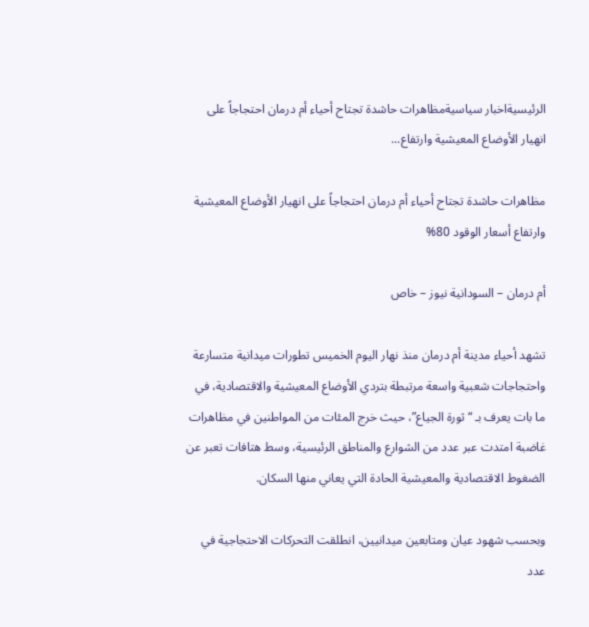الرئيسيةاخبار سياسيةمظاهرات حاشدة تجتاح أحياء أم درمان احتجاجاً على انهيار الأوضاع المعيشية وارتفاع...

مظاهرات حاشدة تجتاح أحياء أم درمان احتجاجاً على انهيار الأوضاع المعيشية وارتفاع أسعار الوقود 80%

أم درمان – السودانية نيوز – خاص

تشهد أحياء مدينة أم درمان منذ نهار اليوم الخميس تطورات ميدانية متسارعة واحتجاجات شعبية واسعة مرتبطة بتردي الأوضاع المعيشية والاقتصادية، في ما بات يعرف بـ “ثورة الجياع”، حيث خرج المئات من المواطنين في مظاهرات غاضبة امتدت عبر عدد من الشوارع والمناطق الرئيسية، وسط هتافات تعبر عن الضغوط الاقتصادية والمعيشية الحادة التي يعاني منها السكان.

وبحسب شهود عيان ومتابعين ميدانيين، انطلقت التحركات الاحتجاجية في عدد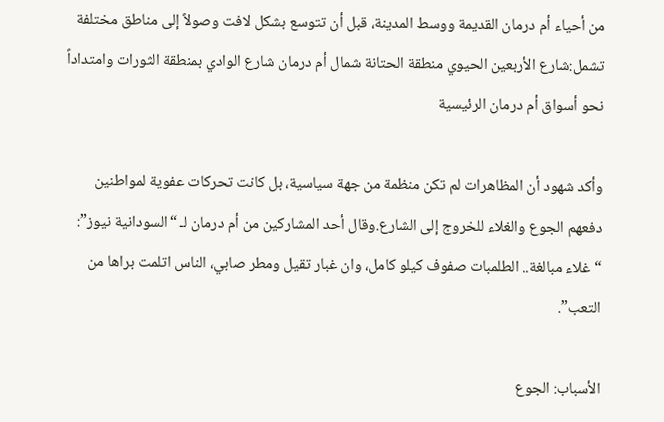من أحياء أم درمان القديمة ووسط المدينة، قبل أن تتوسع بشكل لافت وصولاً إلى مناطق مختلفة تشمل:شارع الأربعين الحيوي منطقة الحتانة شمال أم درمان شارع الوادي بمنطقة الثورات وامتداداً نحو أسواق أم درمان الرئيسية

وأكد شهود أن المظاهرات لم تكن منظمة من جهة سياسية، بل كانت تحركات عفوية لمواطنين دفعهم الجوع والغلاء للخروج إلى الشارع.وقال أحد المشاركين من أم درمان لـ “السودانية نيوز”: “غلاء مبالغة.. الطلمبات صفوف كيلو كامل، وان غبار تقيل ومطر صابي، الناس اتلمت براها من التعب”.

الأسباب: الجوع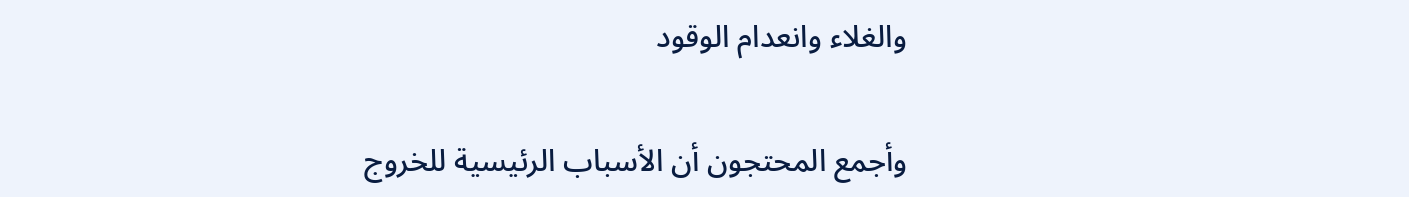والغلاء وانعدام الوقود

وأجمع المحتجون أن الأسباب الرئيسية للخروج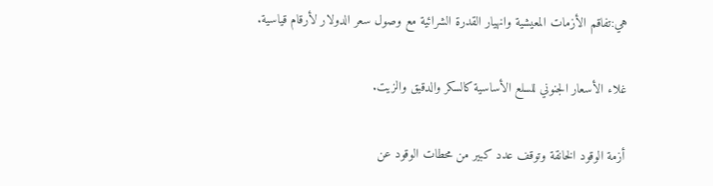هي:تفاقم الأزمات المعيشية وانهيار القدرة الشرائية مع وصول سعر الدولار لأرقام قياسية.

غلاء الأسعار الجنوني للسلع الأساسية كالسكر والدقيق والزيت.

أزمة الوقود الخانقة وتوقف عدد كبير من محطات الوقود عن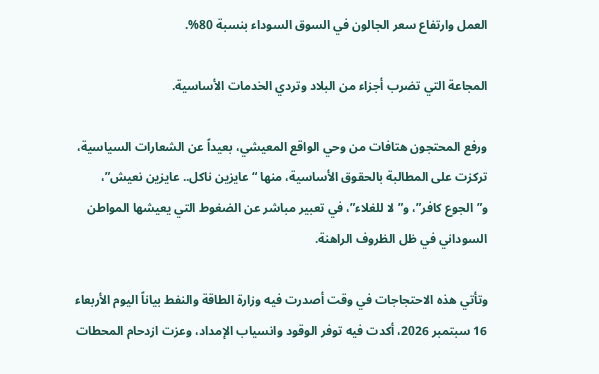العمل وارتفاع سعر الجالون في السوق السوداء بنسبة 80%.

المجاعة التي تضرب أجزاء من البلاد وتردي الخدمات الأساسية.

ورفع المحتجون هتافات من وحي الواقع المعيشي، بعيداً عن الشعارات السياسية، تركزت على المطالبة بالحقوق الأساسية، منها “عايزين ناكل.. عايزين نعيش”، و”الجوع كافر”، و”لا للغلاء”، في تعبير مباشر عن الضغوط التي يعيشها المواطن السوداني في ظل الظروف الراهنة.

وتأتي هذه الاحتجاجات في وقت أصدرت فيه وزارة الطاقة والنفط بياناً اليوم الأربعاء 16 سبتمبر 2026، أكدت فيه توفر الوقود وانسياب الإمداد، وعزت ازدحام المحطات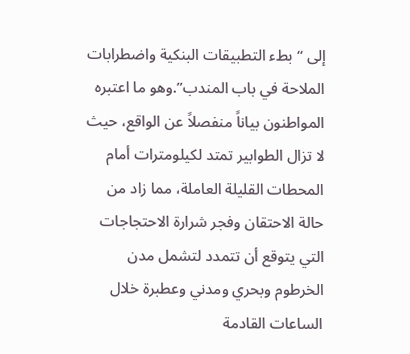إلى “بطء التطبيقات البنكية واضطرابات الملاحة في باب المندب”.وهو ما اعتبره المواطنون بياناً منفصلاً عن الواقع، حيث لا تزال الطوابير تمتد لكيلومترات أمام المحطات القليلة العاملة، مما زاد من حالة الاحتقان وفجر شرارة الاحتجاجات التي يتوقع أن تتمدد لتشمل مدن الخرطوم وبحري ومدني وعطبرة خلال الساعات القادمة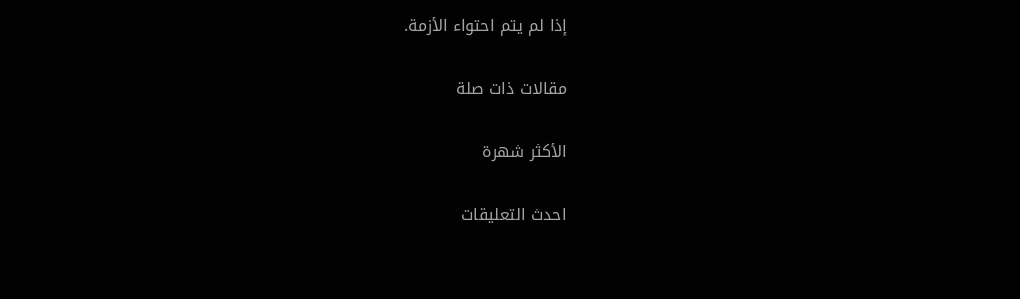إذا لم يتم احتواء الأزمة.

مقالات ذات صلة

الأكثر شهرة

احدث التعليقات